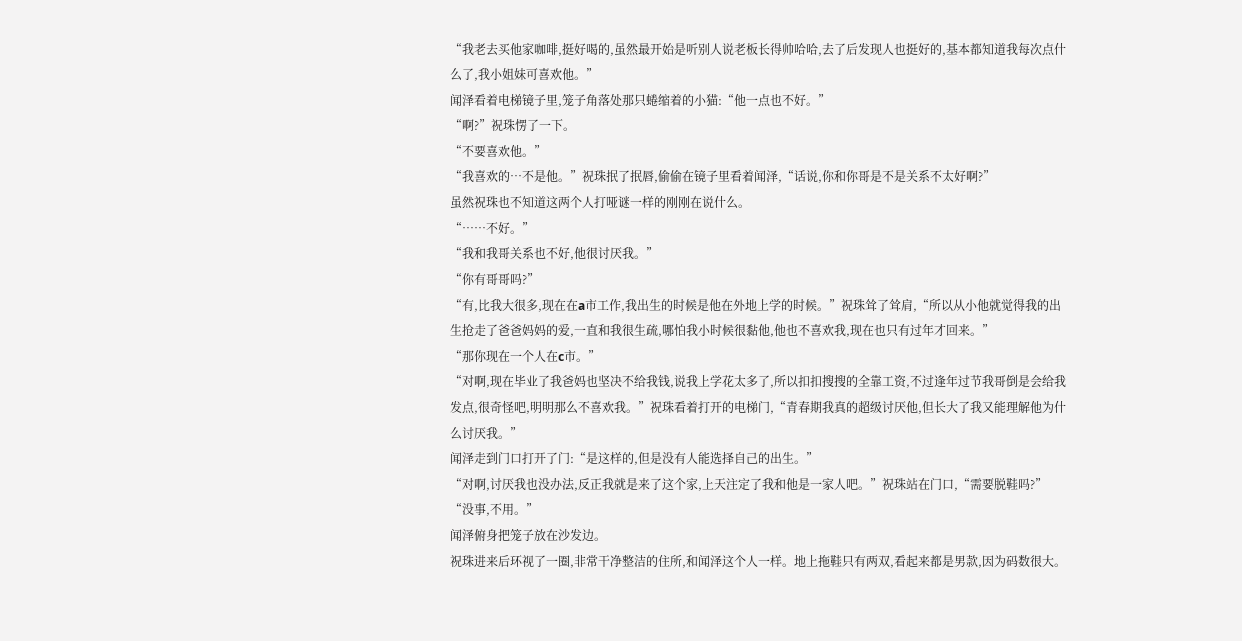“我老去买他家咖啡,挺好喝的,虽然最开始是听别人说老板长得帅哈哈,去了后发现人也挺好的,基本都知道我每次点什么了,我小姐妹可喜欢他。”
闻泽看着电梯镜子里,笼子角落处那只蜷缩着的小猫:“他一点也不好。”
“啊?”祝珠愣了一下。
“不要喜欢他。”
“我喜欢的…不是他。”祝珠抿了抿唇,偷偷在镜子里看着闻泽,“话说,你和你哥是不是关系不太好啊?”
虽然祝珠也不知道这两个人打哑谜一样的刚刚在说什么。
“……不好。”
“我和我哥关系也不好,他很讨厌我。”
“你有哥哥吗?”
“有,比我大很多,现在在a市工作,我出生的时候是他在外地上学的时候。”祝珠耸了耸肩,“所以从小他就觉得我的出生抢走了爸爸妈妈的爱,一直和我很生疏,哪怕我小时候很黏他,他也不喜欢我,现在也只有过年才回来。”
“那你现在一个人在c市。”
“对啊,现在毕业了我爸妈也坚决不给我钱,说我上学花太多了,所以扣扣搜搜的全靠工资,不过逢年过节我哥倒是会给我发点,很奇怪吧,明明那么不喜欢我。”祝珠看着打开的电梯门,“青春期我真的超级讨厌他,但长大了我又能理解他为什么讨厌我。”
闻泽走到门口打开了门:“是这样的,但是没有人能选择自己的出生。”
“对啊,讨厌我也没办法,反正我就是来了这个家,上天注定了我和他是一家人吧。”祝珠站在门口,“需要脱鞋吗?”
“没事,不用。”
闻泽俯身把笼子放在沙发边。
祝珠进来后环视了一圈,非常干净整洁的住所,和闻泽这个人一样。地上拖鞋只有两双,看起来都是男款,因为码数很大。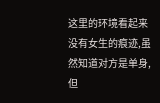这里的环境看起来没有女生的痕迹,虽然知道对方是单身,但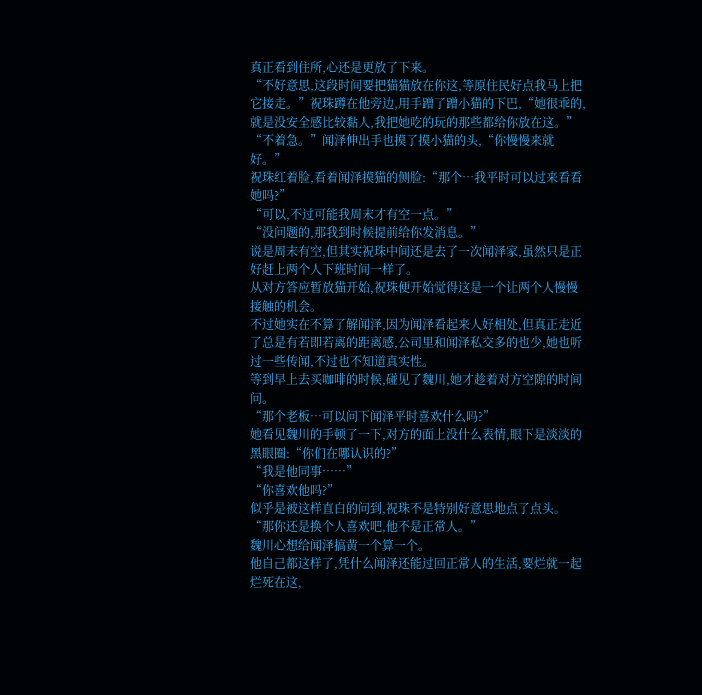真正看到住所,心还是更放了下来。
“不好意思,这段时间要把猫猫放在你这,等原住民好点我马上把它接走。”祝珠蹲在他旁边,用手蹭了蹭小猫的下巴,“她很乖的,就是没安全感比较黏人,我把她吃的玩的那些都给你放在这。”
“不着急。”闻泽伸出手也摸了摸小猫的头,“你慢慢来就好。”
祝珠红着脸,看着闻泽摸猫的侧脸:“那个…我平时可以过来看看她吗?”
“可以,不过可能我周末才有空一点。”
“没问题的,那我到时候提前给你发消息。”
说是周末有空,但其实祝珠中间还是去了一次闻泽家,虽然只是正好赶上两个人下班时间一样了。
从对方答应暂放猫开始,祝珠便开始觉得这是一个让两个人慢慢接触的机会。
不过她实在不算了解闻泽,因为闻泽看起来人好相处,但真正走近了总是有若即若离的距离感,公司里和闻泽私交多的也少,她也听过一些传闻,不过也不知道真实性。
等到早上去买咖啡的时候,碰见了魏川,她才趁着对方空隙的时间问。
“那个老板…可以问下闻泽平时喜欢什么吗?”
她看见魏川的手顿了一下,对方的面上没什么表情,眼下是淡淡的黑眼圈:“你们在哪认识的?”
“我是他同事……”
“你喜欢他吗?”
似乎是被这样直白的问到,祝珠不是特别好意思地点了点头。
“那你还是换个人喜欢吧,他不是正常人。”
魏川心想给闻泽搞黄一个算一个。
他自己都这样了,凭什么闻泽还能过回正常人的生活,要烂就一起烂死在这,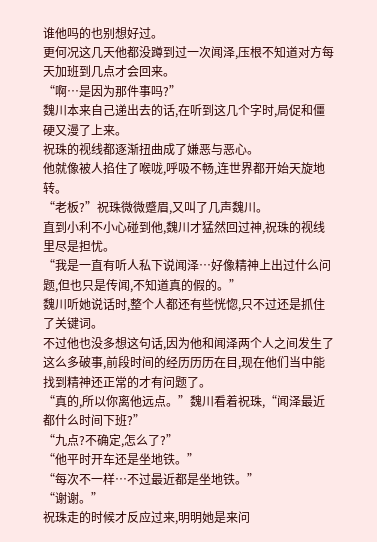谁他吗的也别想好过。
更何况这几天他都没蹲到过一次闻泽,压根不知道对方每天加班到几点才会回来。
“啊…是因为那件事吗?”
魏川本来自己递出去的话,在听到这几个字时,局促和僵硬又漫了上来。
祝珠的视线都逐渐扭曲成了嫌恶与恶心。
他就像被人掐住了喉咙,呼吸不畅,连世界都开始天旋地转。
“老板?”祝珠微微蹙眉,又叫了几声魏川。
直到小利不小心碰到他,魏川才猛然回过神,祝珠的视线里尽是担忧。
“我是一直有听人私下说闻泽…好像精神上出过什么问题,但也只是传闻,不知道真的假的。”
魏川听她说话时,整个人都还有些恍惚,只不过还是抓住了关键词。
不过他也没多想这句话,因为他和闻泽两个人之间发生了这么多破事,前段时间的经历历历在目,现在他们当中能找到精神还正常的才有问题了。
“真的,所以你离他远点。”魏川看着祝珠,“闻泽最近都什么时间下班?”
“九点?不确定,怎么了?”
“他平时开车还是坐地铁。”
“每次不一样…不过最近都是坐地铁。”
“谢谢。”
祝珠走的时候才反应过来,明明她是来问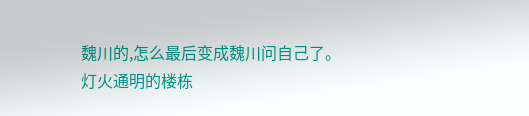魏川的,怎么最后变成魏川问自己了。
灯火通明的楼栋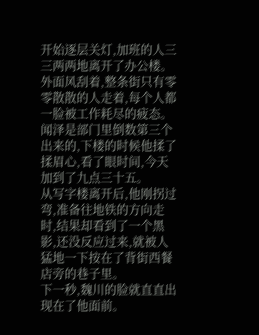开始逐层关灯,加班的人三三两两地离开了办公楼。
外面风刮着,整条街只有零零散散的人走着,每个人都一脸被工作耗尽的疲态。
闻泽是部门里倒数第三个出来的,下楼的时候他揉了揉眉心,看了眼时间,今天加到了九点三十五。
从写字楼离开后,他刚拐过弯,准备往地铁的方向走时,结果却看到了一个黑影,还没反应过来,就被人猛地一下按在了背街西餐店旁的巷子里。
下一秒,魏川的脸就直直出现在了他面前。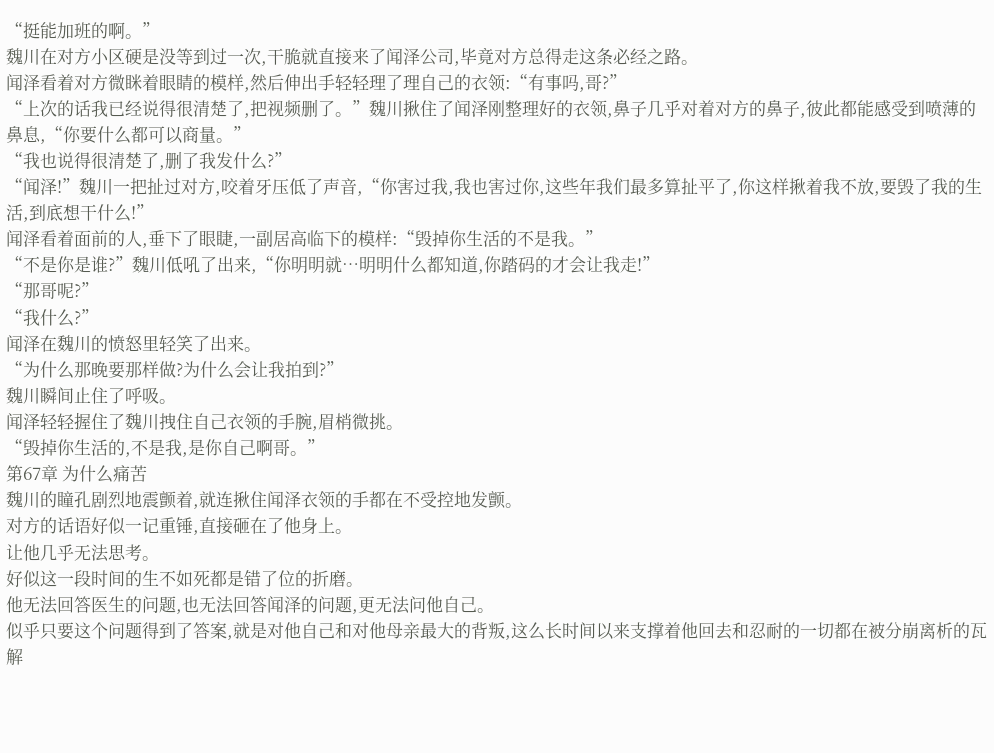“挺能加班的啊。”
魏川在对方小区硬是没等到过一次,干脆就直接来了闻泽公司,毕竟对方总得走这条必经之路。
闻泽看着对方微眯着眼睛的模样,然后伸出手轻轻理了理自己的衣领:“有事吗,哥?”
“上次的话我已经说得很清楚了,把视频删了。”魏川揪住了闻泽刚整理好的衣领,鼻子几乎对着对方的鼻子,彼此都能感受到喷薄的鼻息,“你要什么都可以商量。”
“我也说得很清楚了,删了我发什么?”
“闻泽!”魏川一把扯过对方,咬着牙压低了声音,“你害过我,我也害过你,这些年我们最多算扯平了,你这样揪着我不放,要毁了我的生活,到底想干什么!”
闻泽看着面前的人,垂下了眼睫,一副居高临下的模样:“毁掉你生活的不是我。”
“不是你是谁?”魏川低吼了出来,“你明明就…明明什么都知道,你踏码的才会让我走!”
“那哥呢?”
“我什么?”
闻泽在魏川的愤怒里轻笑了出来。
“为什么那晚要那样做?为什么会让我拍到?”
魏川瞬间止住了呼吸。
闻泽轻轻握住了魏川拽住自己衣领的手腕,眉梢微挑。
“毁掉你生活的,不是我,是你自己啊哥。”
第67章 为什么痛苦
魏川的瞳孔剧烈地震颤着,就连揪住闻泽衣领的手都在不受控地发颤。
对方的话语好似一记重锤,直接砸在了他身上。
让他几乎无法思考。
好似这一段时间的生不如死都是错了位的折磨。
他无法回答医生的问题,也无法回答闻泽的问题,更无法问他自己。
似乎只要这个问题得到了答案,就是对他自己和对他母亲最大的背叛,这么长时间以来支撑着他回去和忍耐的一切都在被分崩离析的瓦解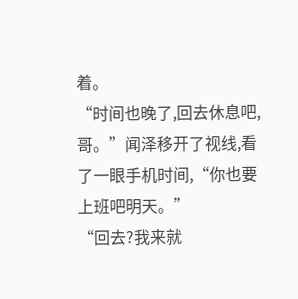着。
“时间也晚了,回去休息吧,哥。”闻泽移开了视线,看了一眼手机时间,“你也要上班吧明天。”
“回去?我来就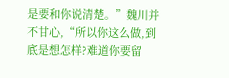是要和你说清楚。”魏川并不甘心,“所以你这么做,到底是想怎样?难道你要留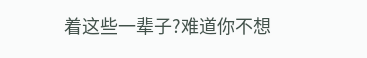着这些一辈子?难道你不想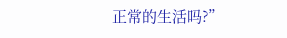正常的生活吗?”